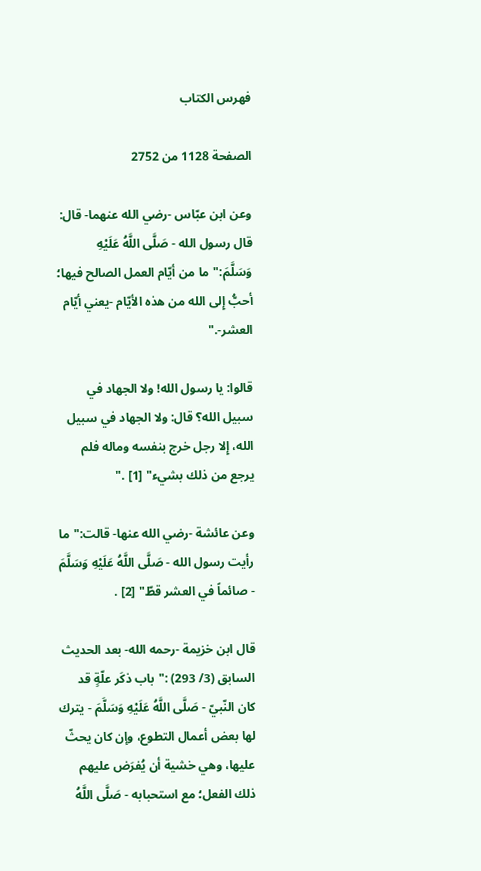فهرس الكتاب

الصفحة 1128 من 2752

وعن ابن عبّاس -رضي الله عنهما- قال: قال رسول الله - صَلَّى اللَّهُ عَلَيْهِ وَسَلَّمَ:"ما من أيّام العمل الصالح فيها؛ أحبُّ إِلى الله من هذه الأيّام -يعني أيّام العشر-."

قالوا: يا رسول الله! ولا الجهاد في سبيل الله؟ قال: ولا الجهاد في سبيل الله، إِلا رجل خرج بنفسه وماله فلم يرجع من ذلك بشيء" [1] ."

وعن عائشة -رضي الله عنها- قالت:"ما رأيت رسول الله - صَلَّى اللَّهُ عَلَيْهِ وَسَلَّمَ - صائماً في العشر قطّ" [2] .

قال ابن خزيمة -رحمه الله- بعد الحديث السابق (3/ 293) :"باب ذكَر علّةٍ قد كان النّبيّ - صَلَّى اللَّهُ عَلَيْهِ وَسَلَّمَ - يترك لها بعض أعمال التطوع، وإن كان يحثّ عليها، وهي خشية أن يُفرَض عليهم ذلك الفعل؛ مع استحبابه - صَلَّى اللَّهُ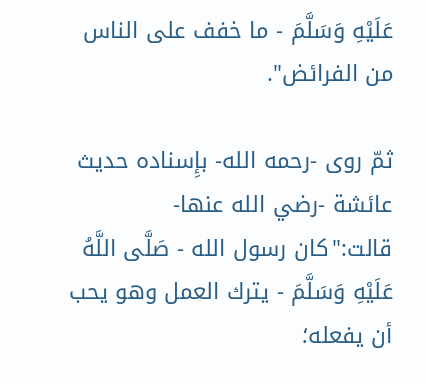عَلَيْهِ وَسَلَّمَ - ما خفف على الناس من الفرائض".

ثمّ روى -رحمه الله- بإِسناده حديث عائشة -رضي الله عنها- قالت:"كان رسول الله - صَلَّى اللَّهُ عَلَيْهِ وَسَلَّمَ - يترك العمل وهو يحب أن يفعله؛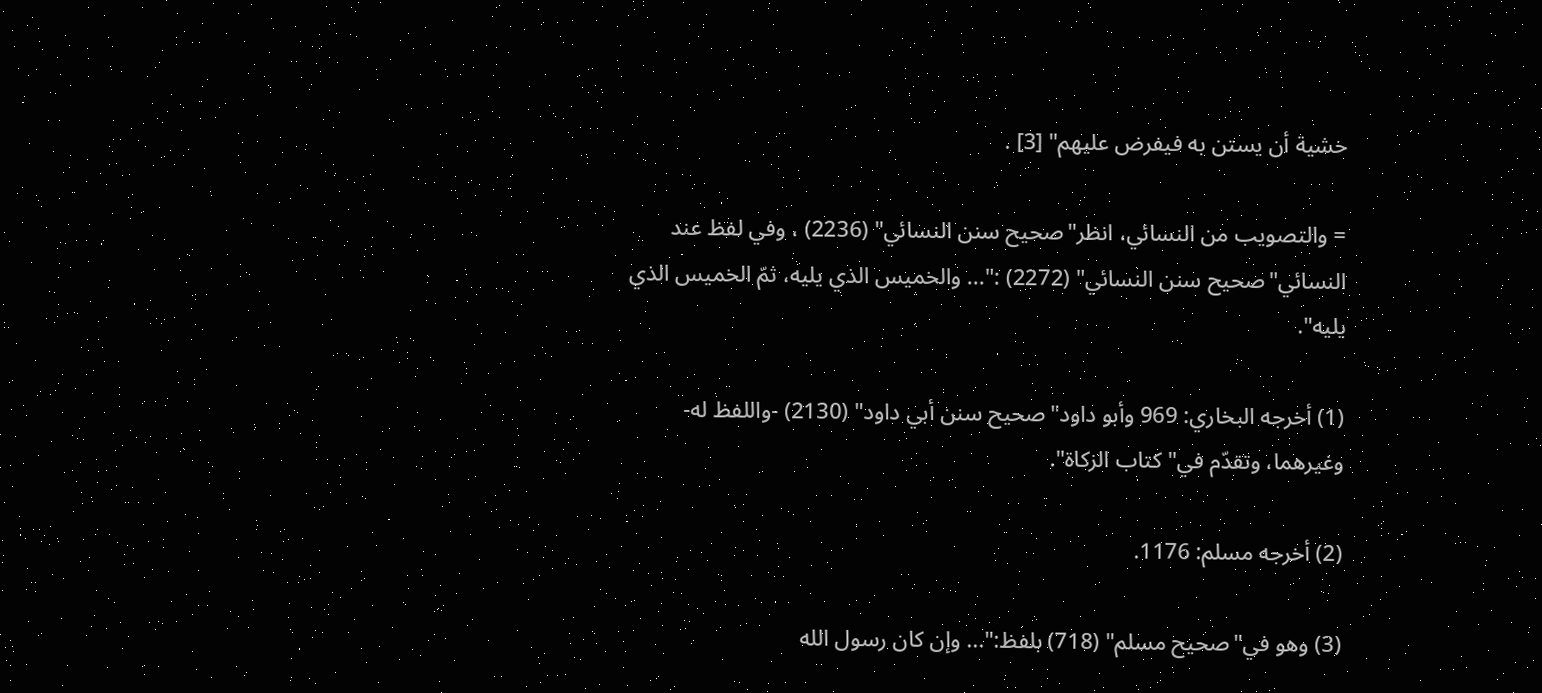خشية أن يستن به فيفرض عليهم" [3] .

= والتصويب من النسائي، انظر"صحيح سنن النسائي" (2236) ، وفي لفظ عند النسائي"صحيح سنن النسائي" (2272) :"... والخميس الذي يليه، ثمّ الخميس الذي يليه".

(1) أخرجه البخاري: 969 وأبو داود"صحيح سنن أبي داود" (2130) -واللفظ له- وغيرهما، وتقدّم في"كتاب الزكاة".

(2) أخرجه مسلم: 1176.

(3) وهو في"صحيح مسلم" (718) بلفظ:"... وإن كان رسول الله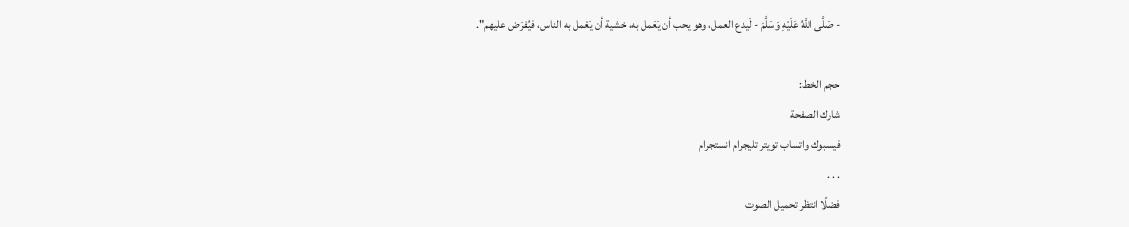- صَلَّى اللَّهُ عَلَيْهِ وَسَلَّمَ - لَيدع العمل، وهو يحب أن يَعَمل به، خشية أن يَعْمل به الناس، فيُفرَض عليهم".

حجم الخط:
شارك الصفحة
فيسبوك واتساب تويتر تليجرام انستجرام
. . .
فضلًا انتظر تحميل الصوت